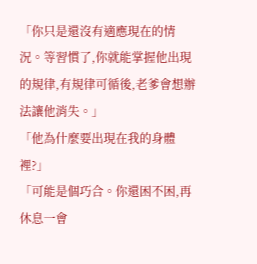「你只是還沒有適應現在的情況。等習慣了,你就能掌握他出現的規律,有規律可循後,老爹會想辦法讓他消失。」
「他為什麼要出現在我的身體裡?」
「可能是個巧合。你還困不困,再休息一會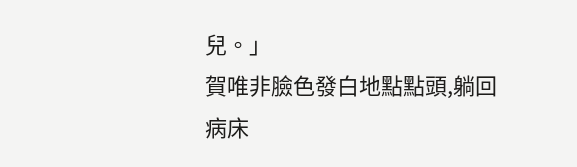兒。」
賀唯非臉色發白地點點頭,躺回病床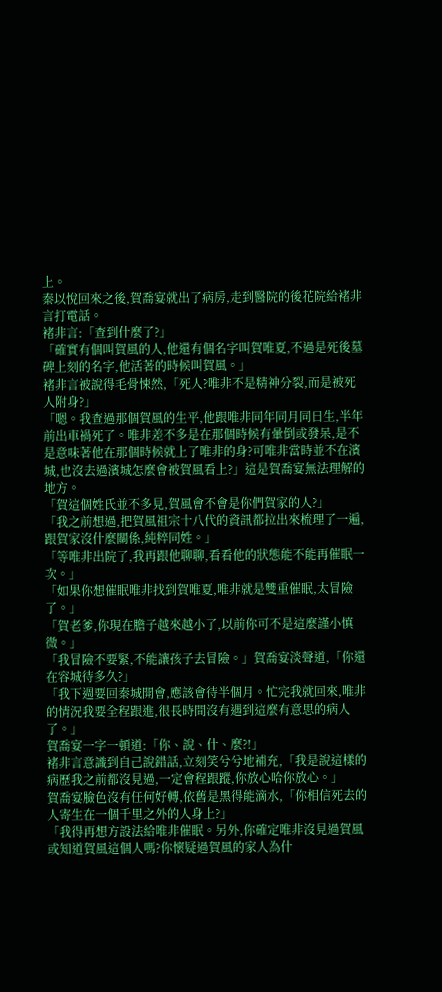上。
秦以悅回來之後,賀喬宴就出了病房,走到醫院的後花院給褚非言打電話。
褚非言:「查到什麼了?」
「確實有個叫賀風的人,他還有個名字叫賀唯夏,不過是死後墓碑上刻的名字,他活著的時候叫賀風。」
褚非言被說得毛骨悚然,「死人?唯非不是精神分裂,而是被死人附身?」
「嗯。我查過那個賀風的生平,他跟唯非同年同月同日生,半年前出車禍死了。唯非差不多是在那個時候有暈倒或發呆,是不是意味著他在那個時候就上了唯非的身?可唯非當時並不在濱城,也沒去過濱城怎麼會被賀風看上?」這是賀喬宴無法理解的地方。
「賀這個姓氏並不多見,賀風會不會是你們賀家的人?」
「我之前想過,把賀風祖宗十八代的資訊都拉出來梳理了一遍,跟賀家沒什麼關係,純粹同姓。」
「等唯非出院了,我再跟他聊聊,看看他的狀態能不能再催眠一次。」
「如果你想催眠唯非找到賀唯夏,唯非就是雙重催眠,太冒險了。」
「賀老爹,你現在膽子越來越小了,以前你可不是這麼謹小慎微。」
「我冒險不要緊,不能讓孩子去冒險。」賀喬宴淡聲道,「你還在容城待多久?」
「我下週要回秦城開會,應該會待半個月。忙完我就回來,唯非的情況我要全程跟進,很長時間沒有遇到這麼有意思的病人了。」
賀喬宴一字一頓道:「你、說、什、麼?!」
褚非言意識到自己說錯話,立刻笑兮兮地補充,「我是說這樣的病歷我之前都沒見過,一定會程跟蹤,你放心哈你放心。」
賀喬宴臉色沒有任何好轉,依舊是黑得能滴水,「你相信死去的人寄生在一個千里之外的人身上?」
「我得再想方設法給唯非催眠。另外,你確定唯非沒見過賀風或知道賀風這個人嗎?你懷疑過賀風的家人為什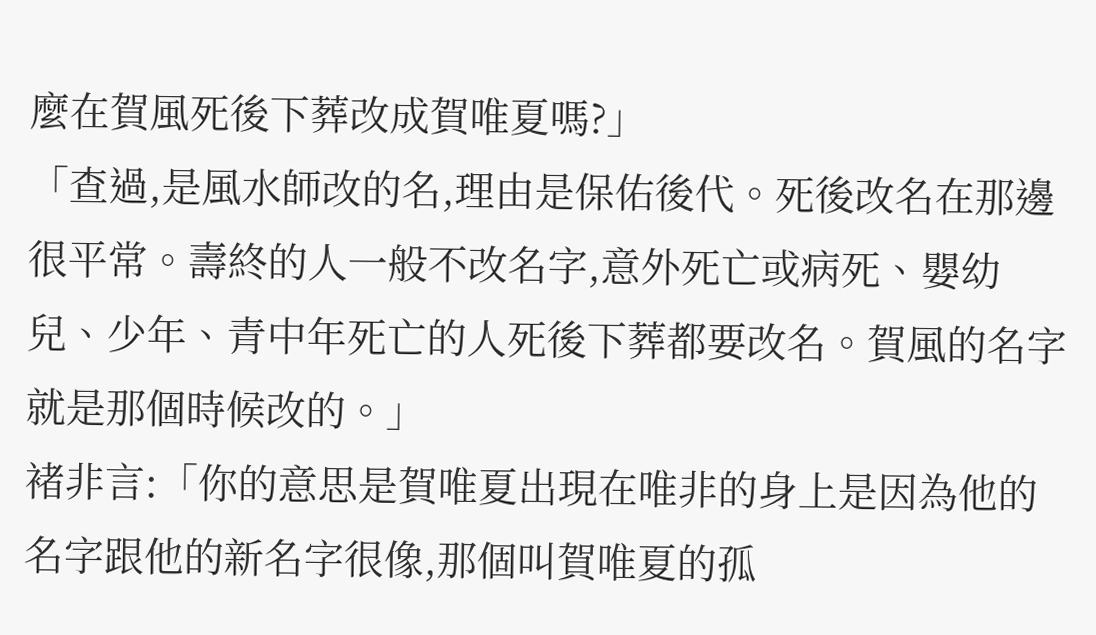麼在賀風死後下葬改成賀唯夏嗎?」
「查過,是風水師改的名,理由是保佑後代。死後改名在那邊很平常。壽終的人一般不改名字,意外死亡或病死、嬰幼兒、少年、青中年死亡的人死後下葬都要改名。賀風的名字就是那個時候改的。」
褚非言:「你的意思是賀唯夏出現在唯非的身上是因為他的名字跟他的新名字很像,那個叫賀唯夏的孤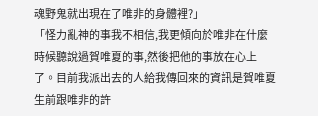魂野鬼就出現在了唯非的身體裡?」
「怪力亂神的事我不相信,我更傾向於唯非在什麼時候聽說過賀唯夏的事,然後把他的事放在心上了。目前我派出去的人給我傳回來的資訊是賀唯夏生前跟唯非的許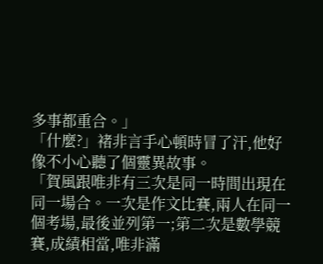多事都重合。」
「什麼?」褚非言手心頓時冒了汗,他好像不小心聽了個靈異故事。
「賀風跟唯非有三次是同一時間出現在同一場合。一次是作文比賽,兩人在同一個考場,最後並列第一;第二次是數學競賽,成績相當,唯非滿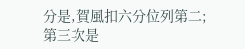分是,賀風扣六分位列第二;第三次是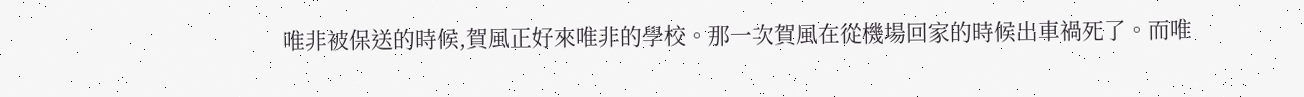唯非被保送的時候,賀風正好來唯非的學校。那一次賀風在從機場回家的時候出車禍死了。而唯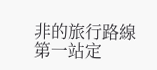非的旅行路線第一站定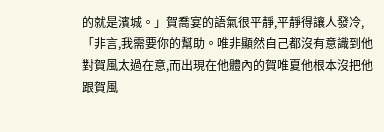的就是濱城。」賀喬宴的語氣很平靜,平靜得讓人發冷,「非言,我需要你的幫助。唯非顯然自己都沒有意識到他對賀風太過在意,而出現在他體內的賀唯夏他根本沒把他跟賀風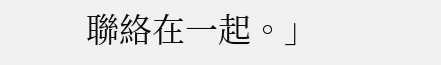聯絡在一起。」